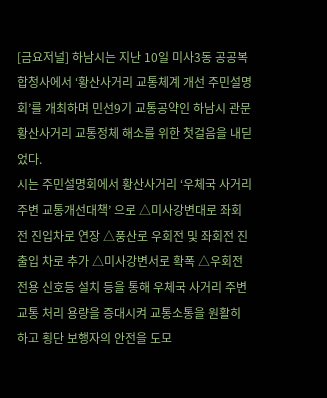[금요저널] 하남시는 지난 10일 미사3동 공공복합청사에서 ‘황산사거리 교통체계 개선 주민설명회’를 개최하며 민선9기 교통공약인 하남시 관문 황산사거리 교통정체 해소를 위한 첫걸음을 내딛었다.
시는 주민설명회에서 황산사거리 ‘우체국 사거리 주변 교통개선대책’ 으로 △미사강변대로 좌회전 진입차로 연장 △풍산로 우회전 및 좌회전 진출입 차로 추가 △미사강변서로 확폭 △우회전 전용 신호등 설치 등을 통해 우체국 사거리 주변 교통 처리 용량을 증대시켜 교통소통을 원활히 하고 횡단 보행자의 안전을 도모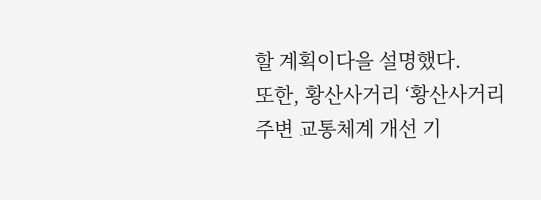할 계획이다을 설명했다.
또한, 황산사거리 ‘황산사거리 주변 교통체계 개선 기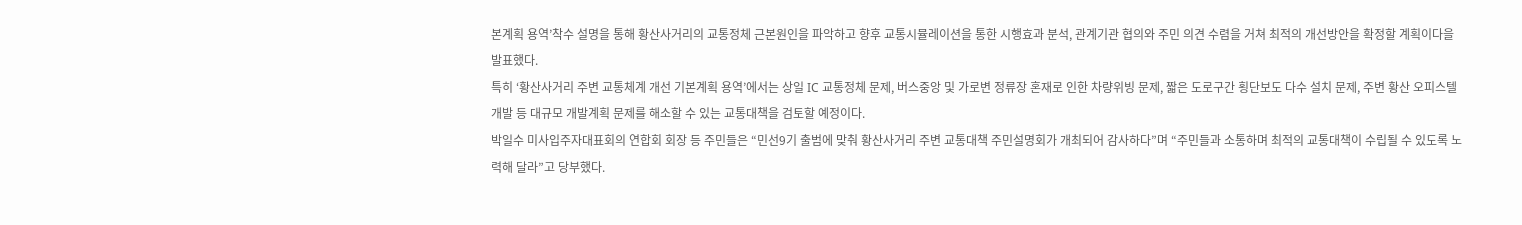본계획 용역’착수 설명을 통해 황산사거리의 교통정체 근본원인을 파악하고 향후 교통시뮬레이션을 통한 시행효과 분석, 관계기관 협의와 주민 의견 수렴을 거쳐 최적의 개선방안을 확정할 계획이다을 발표했다.
특히 ‘황산사거리 주변 교통체계 개선 기본계획 용역’에서는 상일 IC 교통정체 문제, 버스중앙 및 가로변 정류장 혼재로 인한 차량위빙 문제, 짧은 도로구간 횡단보도 다수 설치 문제, 주변 황산 오피스텔 개발 등 대규모 개발계획 문제를 해소할 수 있는 교통대책을 검토할 예정이다.
박일수 미사입주자대표회의 연합회 회장 등 주민들은 “민선9기 출범에 맞춰 황산사거리 주변 교통대책 주민설명회가 개최되어 감사하다”며 “주민들과 소통하며 최적의 교통대책이 수립될 수 있도록 노력해 달라”고 당부했다.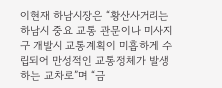이현재 하남시장은 “황산사거리는 하남시 중요 교통 관문이나 미사지구 개발시 교통계획이 미흡하게 수립되어 만성적인 교통정체가 발생하는 교차로”며 “금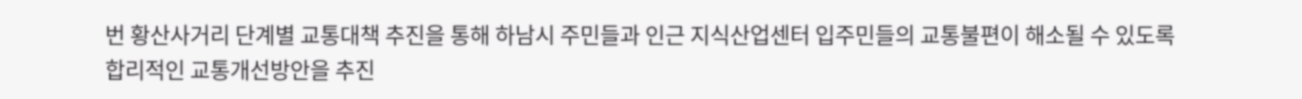번 황산사거리 단계별 교통대책 추진을 통해 하남시 주민들과 인근 지식산업센터 입주민들의 교통불편이 해소될 수 있도록 합리적인 교통개선방안을 추진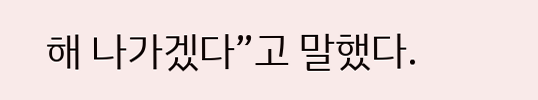해 나가겠다”고 말했다.